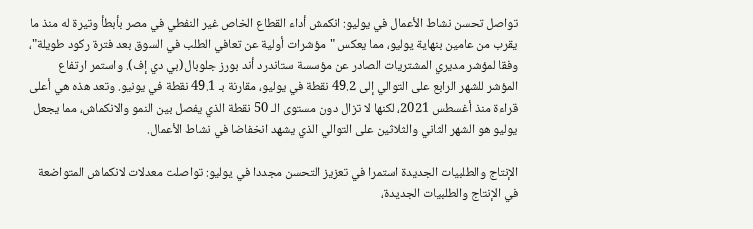تواصل تحسن نشاط الأعمال في يوليو: انكمش أداء القطاع الخاص غير النفطي في مصر بأبطأ وتيرة له منذ ما يقرب من عامين بنهاية يوليو، مما يعكس "مؤشرات أولية عن تعافي الطلب في السوق بعد فترة ركود طويلة"، وفقا لمؤشر مديري المشتريات الصادر عن مؤسسة ستاندرد أند بورز جلوبال(بي دي إف). واستمر ارتفاع المؤشر للشهر الرابع على التوالي إلى 49.2 نقطة في يوليو، مقارنة بـ 49.1 نقطة في يونيو. وتعد هذه هي أعلى قراءة منذ أغسطس 2021، لكنها لا تزال دون مستوى الـ 50 نقطة الذي يفصل بين النمو والانكماش، مما يجعل يوليو هو الشهر الثاني والثلاثين على التوالي الذي يشهد انخفاضا في نشاط الأعمال.

الإنتاج والطلبيات الجديدة استمرا في تعزيز التحسن مجددا في يوليو: تواصلت معدلات لانكماش المتواضعة في الإنتاج والطلبيات الجديدة،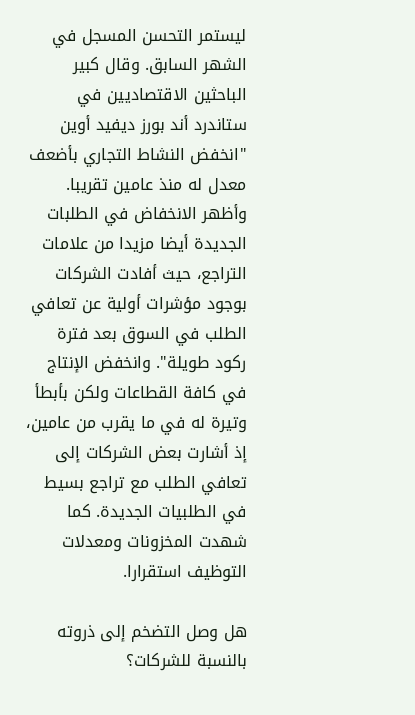ليستمر التحسن المسجل في الشهر السابق. وقال كبير الباحثين الاقتصاديين في ستاندرد أند بورز ديفيد أوين "انخفض النشاط التجاري بأضعف معدل له منذ عامين تقريبا. وأظهر الانخفاض في الطلبات الجديدة أيضا مزيدا من علامات التراجع، حيث أفادت الشركات بوجود مؤشرات أولية عن تعافي الطلب في السوق بعد فترة ركود طويلة". وانخفض الإنتاج في كافة القطاعات ولكن بأبطأ وتيرة له في ما يقرب من عامين، إذ أشارت بعض الشركات إلى تعافي الطلب مع تراجع بسيط في الطلبيات الجديدة. كما شهدت المخزونات ومعدلات التوظيف استقرارا.

هل وصل التضخم إلى ذروته بالنسبة للشركات؟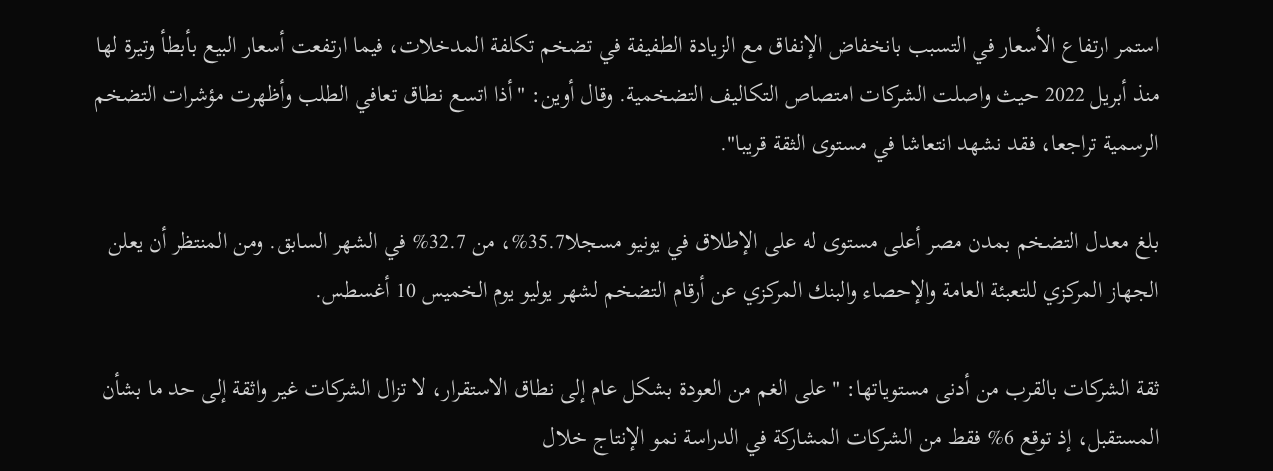استمر ارتفاع الأسعار في التسبب بانخفاض الإنفاق مع الزيادة الطفيفة في تضخم تكلفة المدخلات، فيما ارتفعت أسعار البيع بأبطأ وتيرة لها منذ أبريل 2022 حيث واصلت الشركات امتصاص التكاليف التضخمية. وقال أوين: "أذا اتسع نطاق تعافي الطلب وأظهرت مؤشرات التضخم الرسمية تراجعا، فقد نشهد انتعاشا في مستوى الثقة قريبا".

بلغ معدل التضخم بمدن مصر أعلى مستوى له على الإطلاق في يونيو مسجلا35.7%، من 32.7% في الشهر السابق. ومن المنتظر أن يعلن الجهاز المركزي للتعبئة العامة والإحصاء والبنك المركزي عن أرقام التضخم لشهر يوليو يوم الخميس 10 أغسطس.

ثقة الشركات بالقرب من أدنى مستوياتها: "على الغم من العودة بشكل عام إلى نطاق الاستقرار، لا تزال الشركات غير واثقة إلى حد ما بشأن المستقبل، إذ توقع 6% فقط من الشركات المشاركة في الدراسة نمو الإنتاج خلال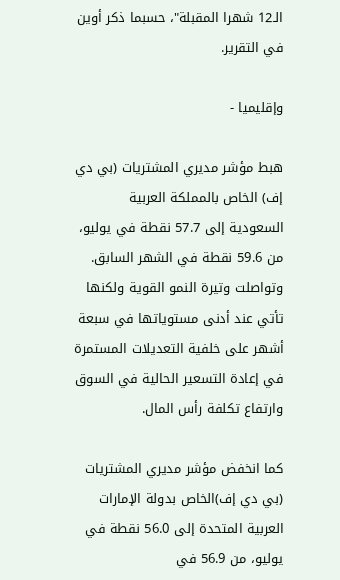الـ12 شهرا المقبلة"، حسبما ذكر أوين في التقرير.

وإقليميا -

هبط مؤشر مديري المشتريات (بي دي إف) الخاص بالمملكة العربية السعودية إلى 57.7 نقطة في يوليو، من 59.6 نقطة في الشهر السابق. وتواصلت وتيرة النمو القوية ولكنها تأتي عند أدنى مستوياتها في سبعة أشهر على خلفية التعديلات المستمرة في إعادة التسعير الحالية في السوق وارتفاع تكلفة رأس المال.

كما انخفض مؤشر مديري المشتريات (بي دي إف)الخاص بدولة الإمارات العربية المتحدة إلى 56.0 نقطة في يوليو، من 56.9 في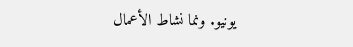يونيو. ونما نشاط الأعمال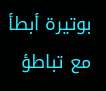بوتيرة أبطأ مع تباطؤ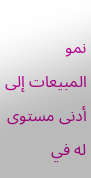نمو المبيعات إلى أدنى مستوى له في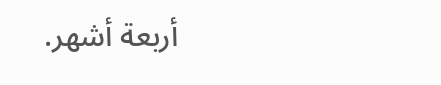أربعة أشهر.